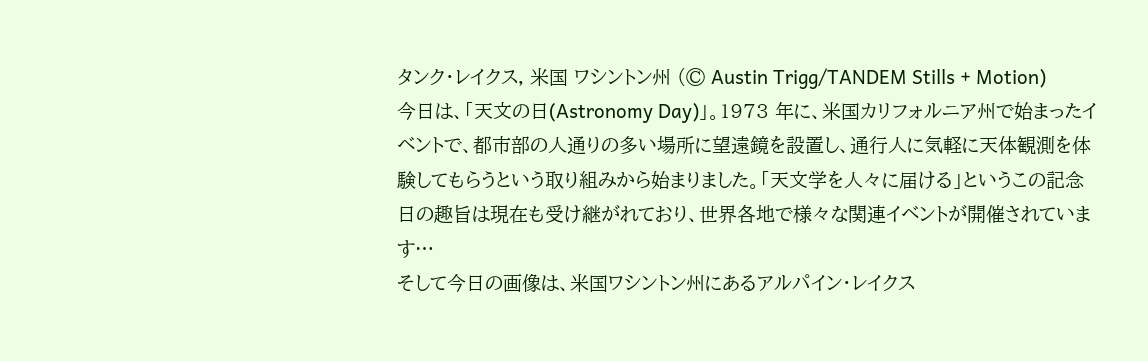タンク・レイクス, 米国 ワシントン州 (© Austin Trigg/TANDEM Stills + Motion)
今日は、「天文の日(Astronomy Day)」。1973 年に、米国カリフォルニア州で始まったイベントで、都市部の人通りの多い場所に望遠鏡を設置し、通行人に気軽に天体観測を体験してもらうという取り組みから始まりました。「天文学を人々に届ける」というこの記念日の趣旨は現在も受け継がれており、世界各地で様々な関連イベントが開催されています…
そして今日の画像は、米国ワシントン州にあるアルパイン・レイクス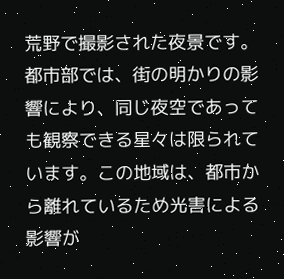荒野で撮影された夜景です。都市部では、街の明かりの影響により、同じ夜空であっても観察できる星々は限られています。この地域は、都市から離れているため光害による影響が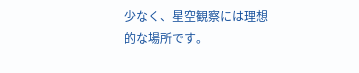少なく、星空観察には理想的な場所です。